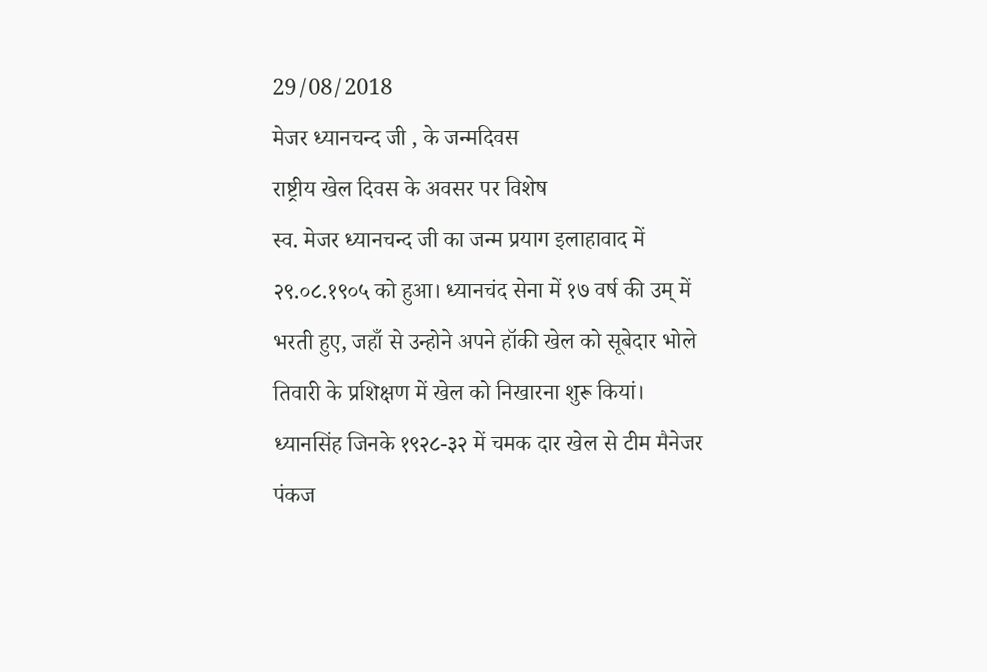29/08/2018
मेजर ध्यानचन्द जी , के जन्मदिवस
राष्ट्रीय खेल दिवस के अवसर पर विशेष
स्व. मेजर ध्यानचन्द जी का जन्म प्रयाग इलाहावाद में २९.०८.१९०५ को हुआ। ध्यानचंद सेना में १७ वर्ष की उम् में भरती हुए, जहाँ से उन्होने अपने हॉकी खेल को सूबेदार भोले तिवारी के प्रशिक्षण में खेल को निखारना शुरू कियां।
ध्यानसिंह जिनके १९२८-३२ में चमक दार खेल से टीम मैनेजर पंकज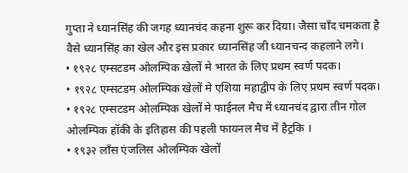गुप्ता ने ध्यानसिंह की जगह ध्यानचंद कहना शुरू कर दिया। जैसा चाँद चमकता है वैसे ध्यानसिंह का खेल और इस प्रकार ध्यानसिंह जी ध्यानचन्द कहलाने लगे।
• १९२८ एम्सटडम ओलम्पिक खेलों मे भारत के लिए प्रथम स्वर्ण पदक।
• १९२८ एम्सटडम ओलम्पिक खेलों मे एशिया महाद्वीप के लिए प्रथम स्वर्ण पदक।
• १९२८ एम्सटडम ओलम्पिक खेलों मे फाईनल मैच में ध्यानचंद द्वारा तीन गोल ओलम्पिक हॉकी के इतिहास की पहली फायनल मैच में हैट्रकि ।
• १९३२ लाँस एंजलिस ओलम्पिक खेलों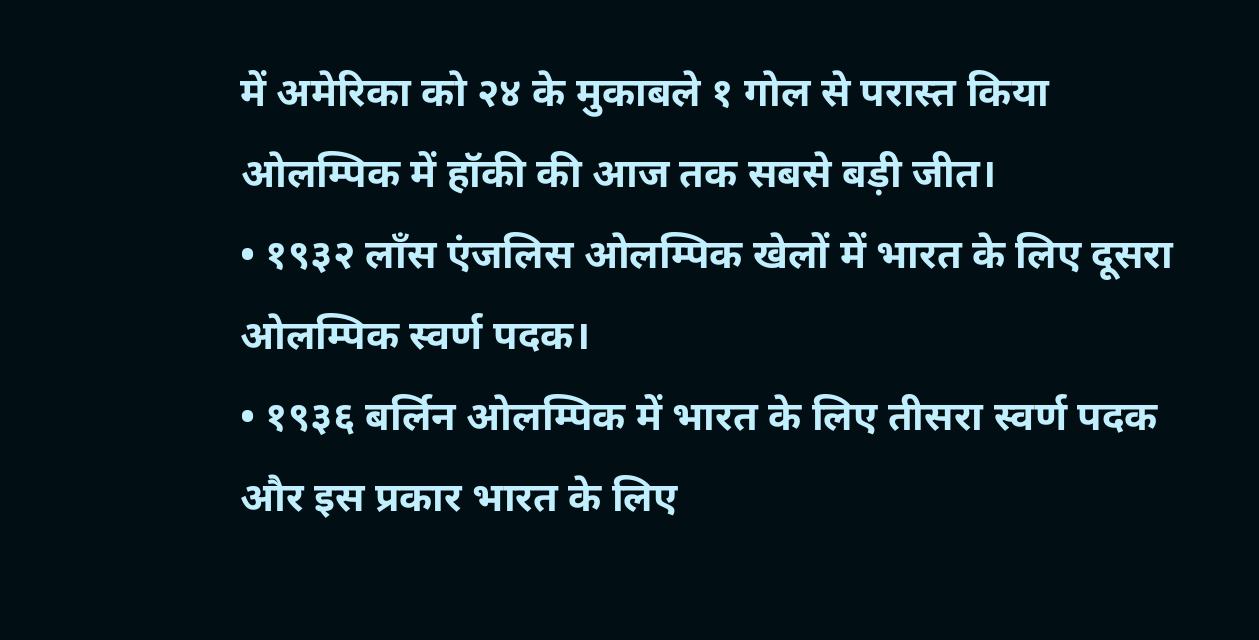में अमेरिका को २४ के मुकाबले १ गोल से परास्त किया ओलम्पिक में हॉकी की आज तक सबसे बड़ी जीत।
• १९३२ लाँस एंजलिस ओलम्पिक खेलों में भारत के लिए दूसरा ओलम्पिक स्वर्ण पदक।
• १९३६ बर्लिन ओलम्पिक में भारत के लिए तीसरा स्वर्ण पदक और इस प्रकार भारत के लिए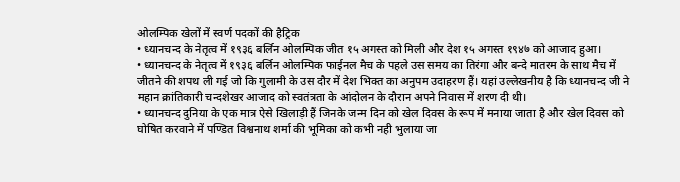ओलम्पिक खेलों में स्वर्ण पदकों की हैट्रिक
• ध्यानचन्द के नेतृत्व में १९३६ बर्लिन ओलम्पिक जीत १५ अगस्त को मिली और देश १५ अगस्त १९४७ को आजाद हुआ।
• ध्यानचन्द के नेतृत्व में १९३६ बर्लिन ओलम्पिक फाईनल मैच के पहले उस समय का तिरंगा और बन्दे मातरम के साथ मैच में जीतने की शपथ ली गई जो कि गुलामी के उस दौर में देश भिक्त का अनुपम उदाहरण हैं। यहां उल्लेखनीय है कि ध्यानचन्द जी ने महान क्रांतिकारी चन्दशेखर आजाद को स्वतंत्रता के आंदोलन के दौरान अपने निवास में शरण दी थी।
• ध्यानचन्द दुनिया के एक मात्र ऐसे खिलाड़ी हैं जिनके जन्म दिन को खेल दिवस के रूप में मनाया जाता है और खेल दिवस को घोषित करवाने में पण्डित विश्वनाथ शर्मा की भूमिका को कभी नही भुलाया जा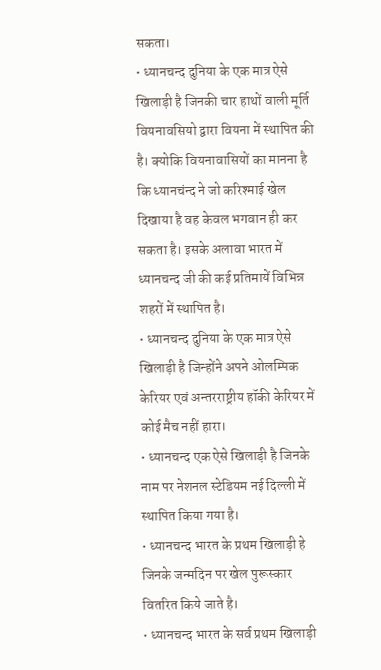सकता।
• ध्यानचन्द दुनिया के एक मात्र ऐसे खिलाड़ी है जिनकी चार हाथों वाली मूर्ति वियनावसियो द्वारा वियना में स्थापित की है। क्योकि वियनावासियों का मानना है कि ध्यानचंन्द ने जो करिश्माई खेल दिखाया है वह केवल भगवान ही कर सकता है। इसके अलावा भारत में ध्यानचन्द जी की कई प्रतिमायें विभिन्न शहरों में स्थापित है।
• ध्यानचन्द दुनिया के एक मात्र ऐसे खिलाड़ी है जिन्होंने अपने ओलम्पिक केरियर एवं अन्तरराष्ट्रीय हॉकी केरियर में कोई मैच नहीं हारा।
• ध्यानचन्द एक ऐसे खिलाड़ी है जिनके नाम पर नेशनल स्टेडियम नई दिल्ली में स्थापित किया गया है।
• ध्यानचन्द भारत के प्रथम खिलाड़ी हे जिनके जन्मदिन पर खेल पुरूस्कार वितरित किये जाते है।
• ध्यानचन्द भारत के सर्व प्रथम खिलाड़ी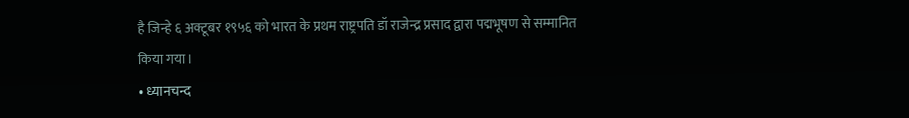है जिन्हे ६ अक्टूबर १९५६ को भारत के प्रथम राष्ट्रपति डॉ राजेन्द्र प्रसाद द्वारा पद्मभूषण से सम्मानित किया गया।
• ध्यानचन्द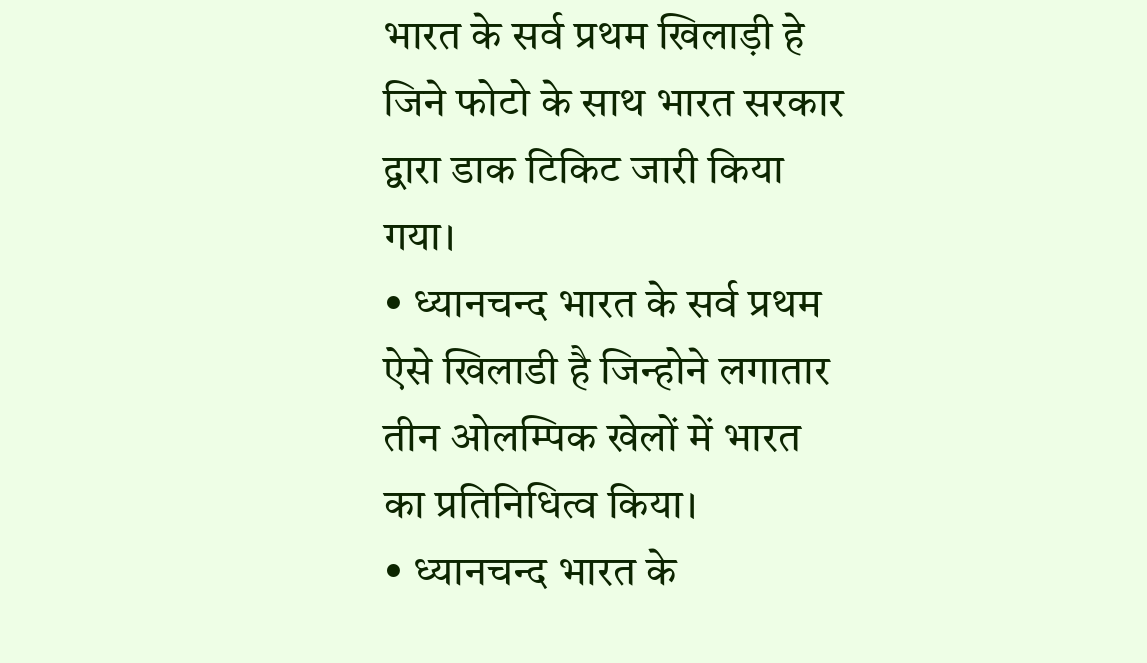भारत के सर्व प्रथम खिलाड़ी हे जिने फोटो के साथ भारत सरकार द्वारा डाक टिकिट जारी किया गया।
• ध्यानचन्द भारत के सर्व प्रथम ऐसे खिलाडी है जिन्होने लगातार तीन ओलम्पिक खेलों में भारत का प्रतिनिधित्व किया।
• ध्यानचन्द भारत के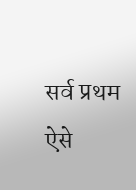सर्व प्रथम ऐसे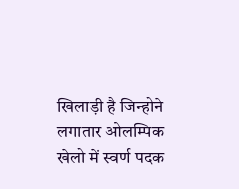खिलाड़ी है जिन्होने लगातार ओलम्पिक खेलो में स्वर्ण पदक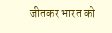जीतकर भारत को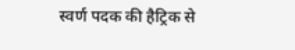स्वर्ण पदक की हैट्रिक से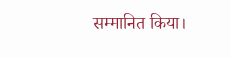सम्मानित किया।